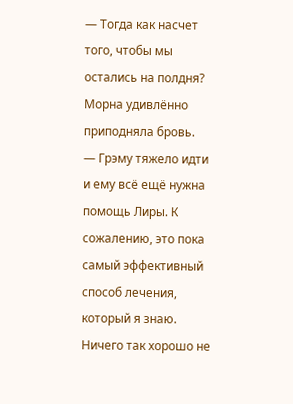— Тогда как насчет того, чтобы мы остались на полдня?
Морна удивлённо приподняла бровь.
— Грэму тяжело идти и ему всё ещё нужна помощь Лиры. К сожалению, это пока самый эффективный способ лечения, который я знаю. Ничего так хорошо не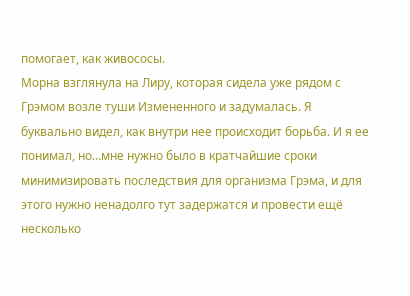помогает, как живососы.
Морна взглянула на Лиру, которая сидела уже рядом с Грэмом возле туши Измененного и задумалась. Я буквально видел, как внутри нее происходит борьба. И я ее понимал, но…мне нужно было в кратчайшие сроки минимизировать последствия для организма Грэма, и для этого нужно ненадолго тут задержатся и провести ещё несколько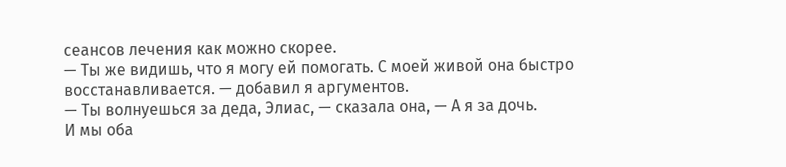сеансов лечения как можно скорее.
— Ты же видишь, что я могу ей помогать. С моей живой она быстро восстанавливается. — добавил я аргументов.
— Ты волнуешься за деда, Элиас, — сказала она, — А я за дочь.
И мы оба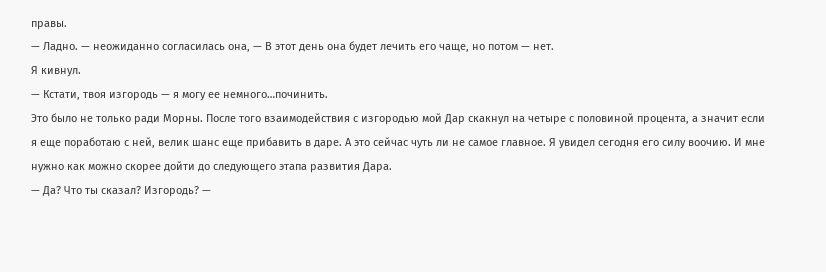правы.
— Ладно. — неожиданно согласилась она, — В этот день она будет лечить его чаще, но потом — нет.
Я кивнул.
— Кстати, твоя изгородь — я могу ее немного…починить.
Это было не только ради Морны. После того взаимодействия с изгородью мой Дар скакнул на четыре с половиной процента, а значит если я еще поработаю с ней, велик шанс еще прибавить в даре. А это сейчас чуть ли не самое главное. Я увидел сегодня его силу воочию. И мне нужно как можно скорее дойти до следующего этапа развития Дара.
— Да? Что ты сказал? Изгородь? —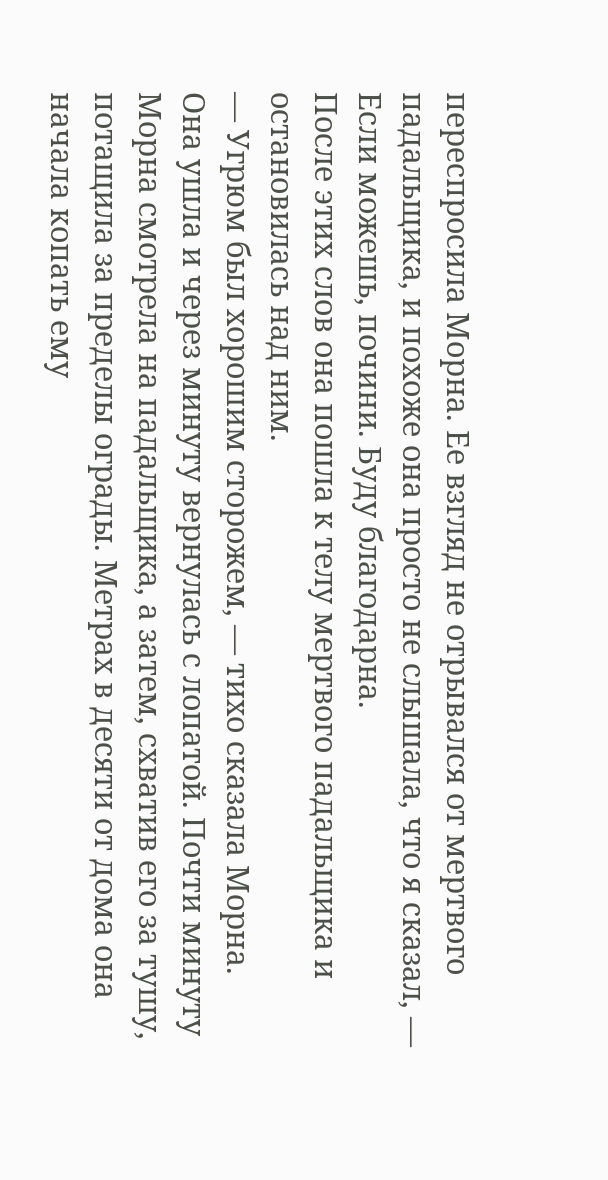переспросила Морна. Ее взгляд не отрывался от мертвого падальщика, и похоже она просто не слышала, что я сказал, — Если можешь, почини. Буду благодарна.
После этих слов она пошла к телу мертвого падальщика и остановилась над ним.
— Угрюм был хорошим сторожем, — тихо сказала Морна.
Она ушла и через минуту вернулась с лопатой. Почти минуту Морна смотрела на падальщика, а затем, схватив его за тушу, потащила за пределы ограды. Метрах в десяти от дома она начала копать ему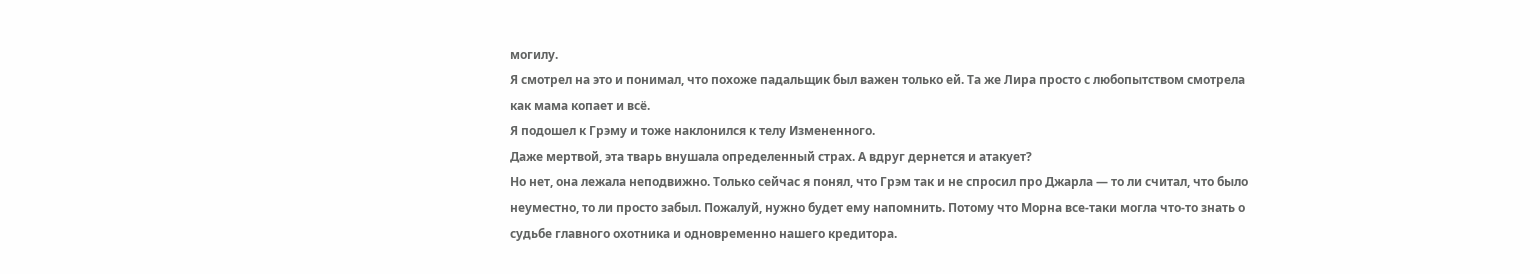могилу.
Я смотрел на это и понимал, что похоже падальщик был важен только ей. Та же Лира просто с любопытством смотрела как мама копает и всё.
Я подошел к Грэму и тоже наклонился к телу Измененного.
Даже мертвой, эта тварь внушала определенный страх. А вдруг дернется и атакует?
Но нет, она лежала неподвижно. Только сейчас я понял, что Грэм так и не спросил про Джарла — то ли считал, что было неуместно, то ли просто забыл. Пожалуй, нужно будет ему напомнить. Потому что Морна все-таки могла что-то знать о судьбе главного охотника и одновременно нашего кредитора.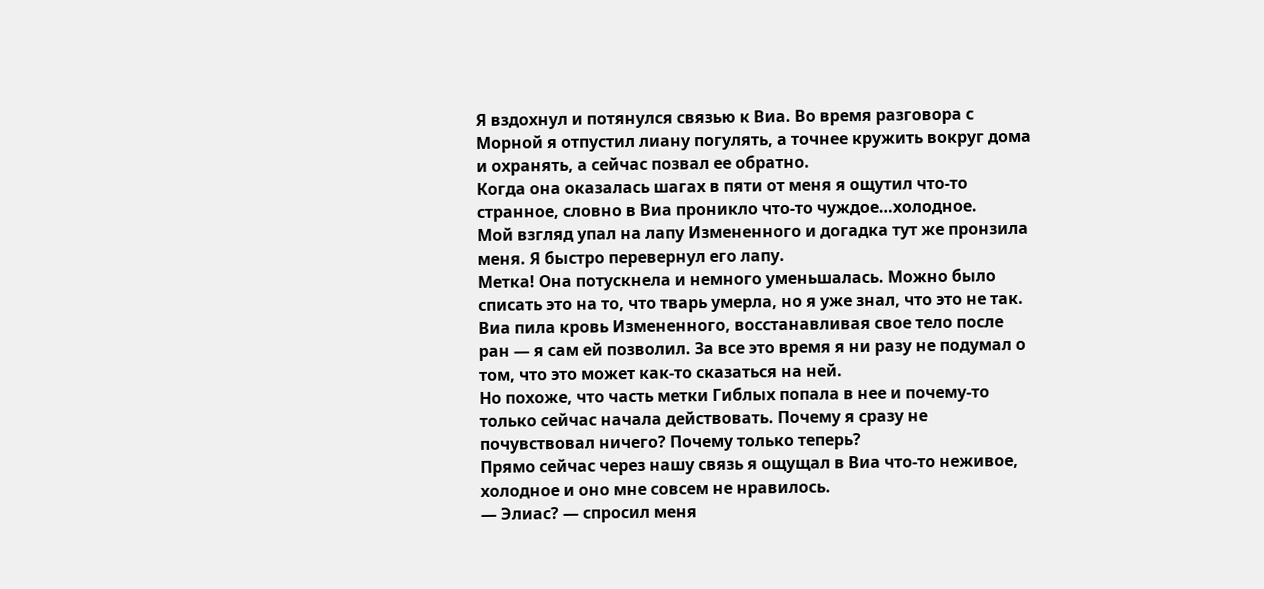Я вздохнул и потянулся связью к Виа. Во время разговора с Морной я отпустил лиану погулять, а точнее кружить вокруг дома и охранять, а сейчас позвал ее обратно.
Когда она оказалась шагах в пяти от меня я ощутил что-то странное, словно в Виа проникло что-то чуждое…холодное.
Мой взгляд упал на лапу Измененного и догадка тут же пронзила меня. Я быстро перевернул его лапу.
Метка! Она потускнела и немного уменьшалась. Можно было списать это на то, что тварь умерла, но я уже знал, что это не так. Виа пила кровь Измененного, восстанавливая свое тело после ран — я сам ей позволил. За все это время я ни разу не подумал о том, что это может как-то сказаться на ней.
Но похоже, что часть метки Гиблых попала в нее и почему-то только сейчас начала действовать. Почему я сразу не почувствовал ничего? Почему только теперь?
Прямо сейчас через нашу связь я ощущал в Виа что-то неживое, холодное и оно мне совсем не нравилось.
— Элиас? — спросил меня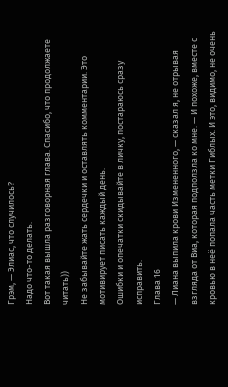Грэм, — Элиас, что случилось?
Надо что-то делать.
Вот такая вышла разговорная глава. Спасибо, что продолжаете читать))
Не забывайте жать сердечки и оставлять комментарии. Это мотивирует писать каждый день.
Ошибки и опечатки скидывайте в личку, постараюсь сразу исправить.
Глава 16
— Лиана выпила крови Измененного, — сказал я, не отрывая взгляда от Виа, которая подползла ко мне. — И похоже, вместе с кровью в неё попала часть метки Гиблых. И это, видимо, не очень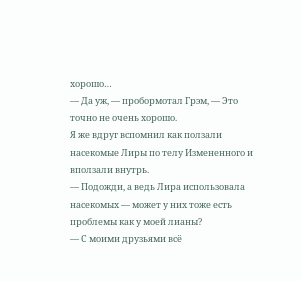хорошо…
— Да уж, — пробормотал Грэм, — Это точно не очень хорошо.
Я же вдруг вспомнил как ползали насекомые Лиры по телу Измененного и вползали внутрь.
— Подожди, а ведь Лира использовала насекомых — может у них тоже есть проблемы как у моей лианы?
— С моими друзьями всё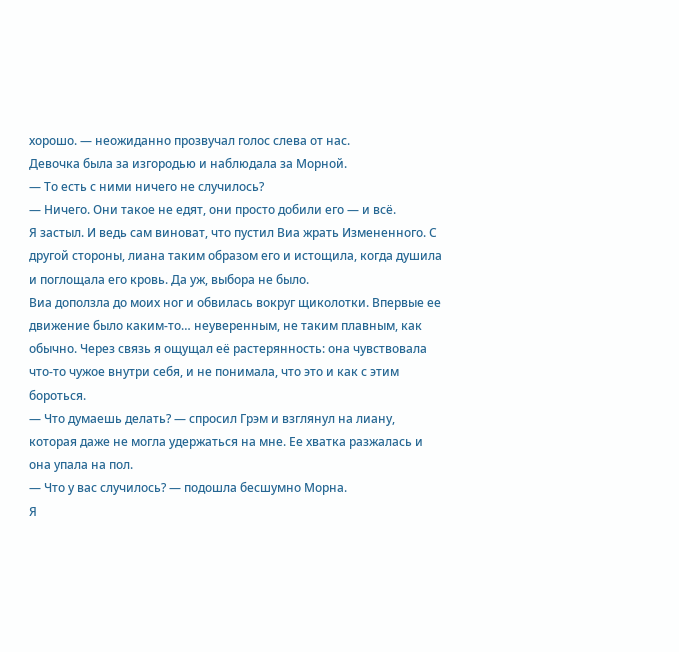хорошо. — неожиданно прозвучал голос слева от нас.
Девочка была за изгородью и наблюдала за Морной.
— То есть с ними ничего не случилось?
— Ничего. Они такое не едят, они просто добили его — и всё.
Я застыл. И ведь сам виноват, что пустил Виа жрать Измененного. С другой стороны, лиана таким образом его и истощила, когда душила и поглощала его кровь. Да уж, выбора не было.
Виа доползла до моих ног и обвилась вокруг щиколотки. Впервые ее движение было каким-то… неуверенным, не таким плавным, как обычно. Через связь я ощущал её растерянность: она чувствовала что-то чужое внутри себя, и не понимала, что это и как с этим бороться.
— Что думаешь делать? — спросил Грэм и взглянул на лиану, которая даже не могла удержаться на мне. Ее хватка разжалась и она упала на пол.
— Что у вас случилось? — подошла бесшумно Морна.
Я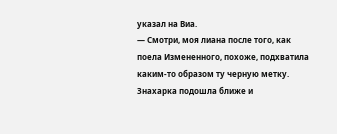указал на Виа.
— Смотри, моя лиана после того, как поела Измененного, похоже, подхватила каким-то образом ту черную метку.
Знахарка подошла ближе и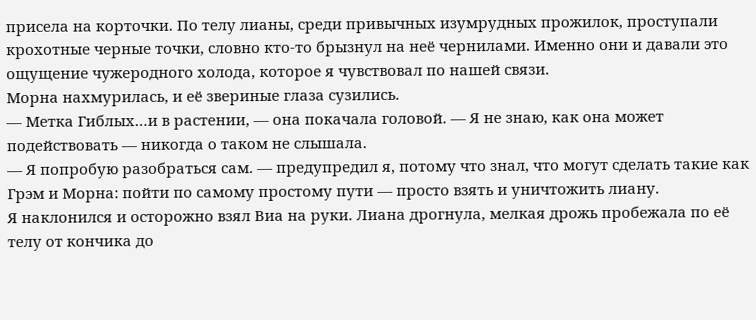присела на корточки. По телу лианы, среди привычных изумрудных прожилок, проступали крохотные черные точки, словно кто-то брызнул на неё чернилами. Именно они и давали это ощущение чужеродного холода, которое я чувствовал по нашей связи.
Морна нахмурилась, и её звериные глаза сузились.
— Метка Гиблых…и в растении, — она покачала головой. — Я не знаю, как она может подействовать — никогда о таком не слышала.
— Я попробую разобраться сам. — предупредил я, потому что знал, что могут сделать такие как Грэм и Морна: пойти по самому простому пути — просто взять и уничтожить лиану.
Я наклонился и осторожно взял Виа на руки. Лиана дрогнула, мелкая дрожь пробежала по её телу от кончика до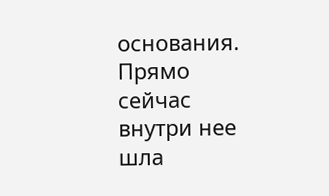основания. Прямо сейчас внутри нее шла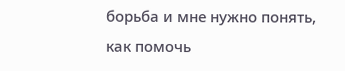борьба и мне нужно понять, как помочь